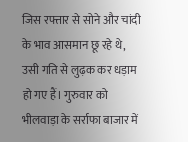जिस रफ्तार से सोने और चांदी के भाव आसमान छू रहे थे, उसी गति से लुढ़क कर धड़ाम हो गए हैं। गुरुवार को भीलवाड़ा के सर्राफा बाजार में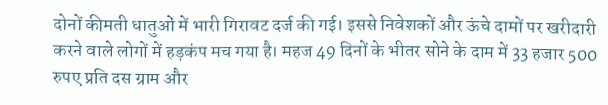दोनों कीमती धातुओं में भारी गिरावट दर्ज की गई। इससे निवेशकों और ऊंचे दामों पर खरीदारी करने वाले लोगों में हड़कंप मच गया है। महज 49 दिनों के भीतर सोने के दाम में 33 हजार 500 रुपए प्रति दस ग्राम और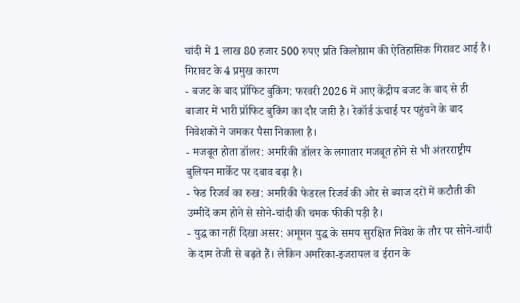चांदी में 1 लाख 80 हजार 500 रुपए प्रति किलोग्राम की ऐतिहासिक गिरावट आई है।
गिरावट के 4 प्रमुख कारण
- बजट के बाद प्रॉफिट बुकिंग: फरवरी 2026 में आए केंद्रीय बजट के बाद से ही बाजार में भारी प्रॉफिट बुकिंग का दौर जारी है। रेकॉर्ड ऊंचाई पर पहुंचने के बाद निवेशकों ने जमकर पैसा निकाला है।
- मजबूत होता डॉलर: अमरिकी डॉलर के लगातार मजबूत होने से भी अंतरराष्ट्रीय बुलियन मार्केट पर दबाव बढ़ा है।
- फेड रिजर्व का रुख: अमरिकी फेडरल रिजर्व की ओर से ब्याज दरों में कटौती की उम्मीदें कम होने से सोने-चांदी की चमक फीकी पड़ी है।
- युद्ध का नहीं दिखा असर: अमूमन युद्ध के समय सुरक्षित निवेश के तौर पर सोने-चांदी के दाम तेजी से बढ़ते हैं। लेकिन अमरिका-इजरायल व ईरान के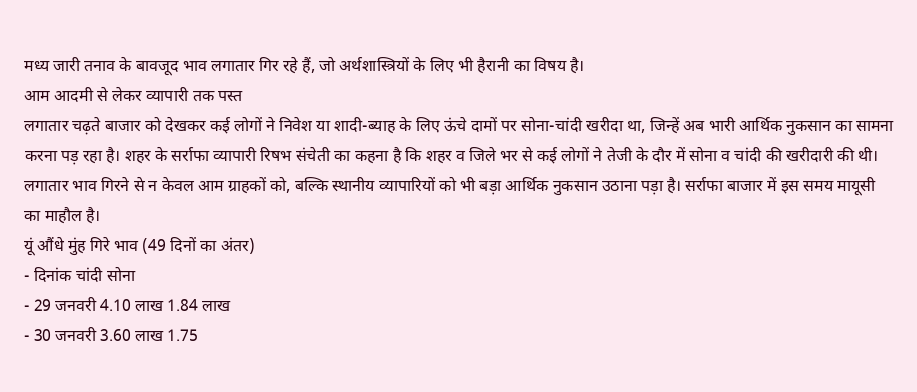मध्य जारी तनाव के बावजूद भाव लगातार गिर रहे हैं, जो अर्थशास्त्रियों के लिए भी हैरानी का विषय है।
आम आदमी से लेकर व्यापारी तक पस्त
लगातार चढ़ते बाजार को देखकर कई लोगों ने निवेश या शादी-ब्याह के लिए ऊंचे दामों पर सोना-चांदी खरीदा था, जिन्हें अब भारी आर्थिक नुकसान का सामना करना पड़ रहा है। शहर के सर्राफा व्यापारी रिषभ संचेती का कहना है कि शहर व जिले भर से कई लोगों ने तेजी के दौर में सोना व चांदी की खरीदारी की थी। लगातार भाव गिरने से न केवल आम ग्राहकों को, बल्कि स्थानीय व्यापारियों को भी बड़ा आर्थिक नुकसान उठाना पड़ा है। सर्राफा बाजार में इस समय मायूसी का माहौल है।
यूं औंधे मुंह गिरे भाव (49 दिनों का अंतर)
- दिनांक चांदी सोना
- 29 जनवरी 4.10 लाख 1.84 लाख
- 30 जनवरी 3.60 लाख 1.75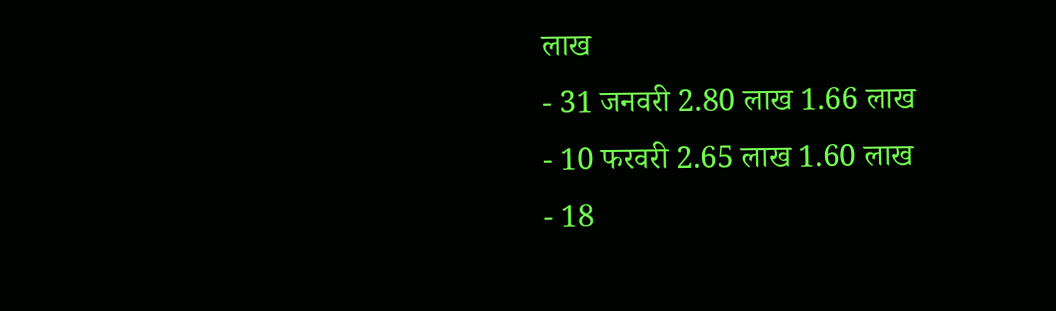लाख
- 31 जनवरी 2.80 लाख 1.66 लाख
- 10 फरवरी 2.65 लाख 1.60 लाख
- 18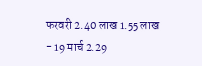फरवरी 2.40 लाख 1.55 लाख
- 19 मार्च 2.29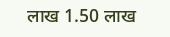लाख 1.50 लाख